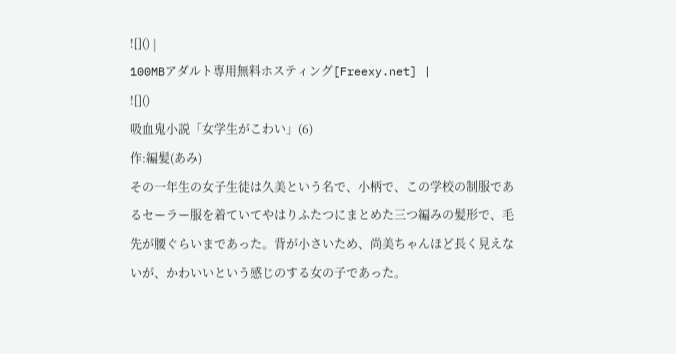![]() |
100MBアダルト専用無料ホスティング[Freexy.net] |
![]()
吸血鬼小説「女学生がこわい」(6)
作:編髪(あみ)
その一年生の女子生徒は久美という名で、小柄で、この学校の制服であるセーラー服を着ていてやはりふたつにまとめた三つ編みの髪形で、毛先が腰ぐらいまであった。背が小さいため、尚美ちゃんほど長く見えないが、かわいいという感じのする女の子であった。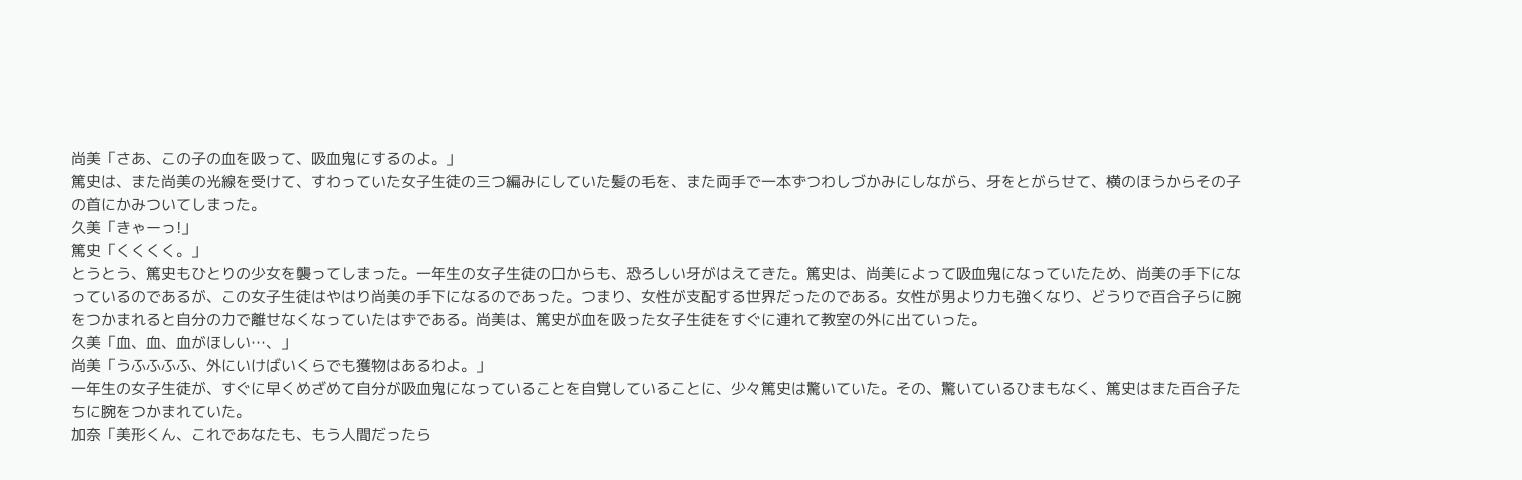尚美「さあ、この子の血を吸って、吸血鬼にするのよ。」
篤史は、また尚美の光線を受けて、すわっていた女子生徒の三つ編みにしていた髪の毛を、また両手で一本ずつわしづかみにしながら、牙をとがらせて、横のほうからその子の首にかみついてしまった。
久美「きゃーっ!」
篤史「くくくく。」
とうとう、篤史もひとりの少女を襲ってしまった。一年生の女子生徒の口からも、恐ろしい牙がはえてきた。篤史は、尚美によって吸血鬼になっていたため、尚美の手下になっているのであるが、この女子生徒はやはり尚美の手下になるのであった。つまり、女性が支配する世界だったのである。女性が男より力も強くなり、どうりで百合子らに腕をつかまれると自分の力で離せなくなっていたはずである。尚美は、篤史が血を吸った女子生徒をすぐに連れて教室の外に出ていった。
久美「血、血、血がほしい…、」
尚美「うふふふふ、外にいけばいくらでも獲物はあるわよ。」
一年生の女子生徒が、すぐに早くめざめて自分が吸血鬼になっていることを自覚していることに、少々篤史は驚いていた。その、驚いているひまもなく、篤史はまた百合子たちに腕をつかまれていた。
加奈「美形くん、これであなたも、もう人間だったら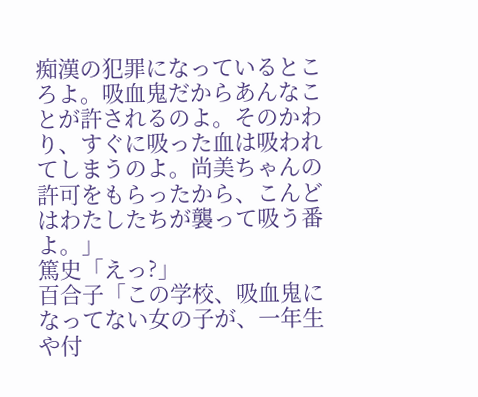痴漢の犯罪になっているところよ。吸血鬼だからあんなことが許されるのよ。そのかわり、すぐに吸った血は吸われてしまうのよ。尚美ちゃんの許可をもらったから、こんどはわたしたちが襲って吸う番よ。」
篤史「えっ?」
百合子「この学校、吸血鬼になってない女の子が、一年生や付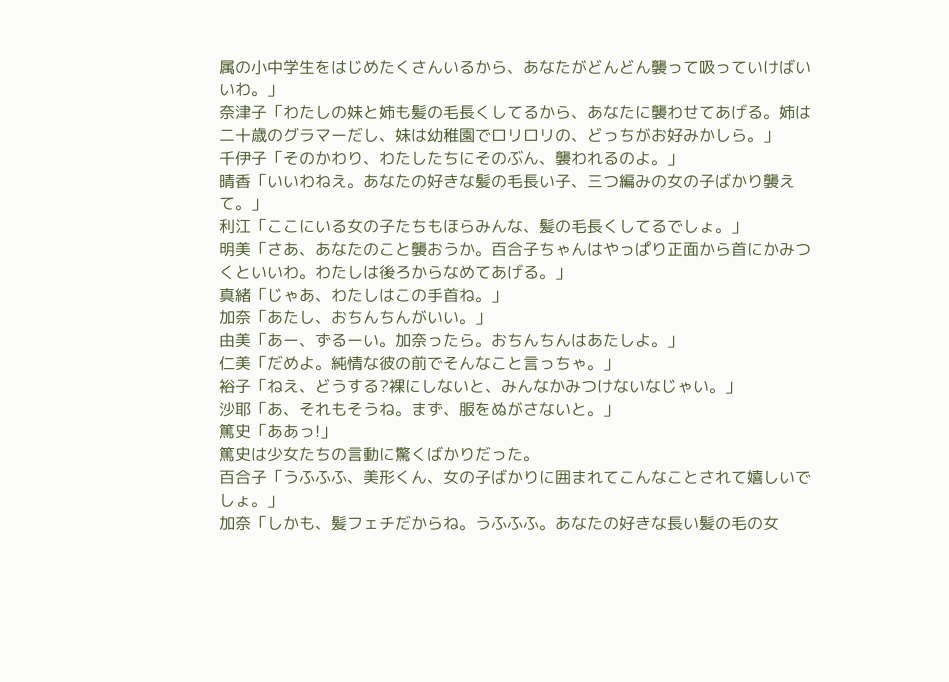属の小中学生をはじめたくさんいるから、あなたがどんどん襲って吸っていけばいいわ。」
奈津子「わたしの妹と姉も髪の毛長くしてるから、あなたに襲わせてあげる。姉は二十歳のグラマーだし、妹は幼稚園でロリロリの、どっちがお好みかしら。」
千伊子「そのかわり、わたしたちにそのぶん、襲われるのよ。」
晴香「いいわねえ。あなたの好きな髪の毛長い子、三つ編みの女の子ばかり襲えて。」
利江「ここにいる女の子たちもほらみんな、髪の毛長くしてるでしょ。」
明美「さあ、あなたのこと襲おうか。百合子ちゃんはやっぱり正面から首にかみつくといいわ。わたしは後ろからなめてあげる。」
真緒「じゃあ、わたしはこの手首ね。」
加奈「あたし、おちんちんがいい。」
由美「あー、ずるーい。加奈ったら。おちんちんはあたしよ。」
仁美「だめよ。純情な彼の前でそんなこと言っちゃ。」
裕子「ねえ、どうする?裸にしないと、みんなかみつけないなじゃい。」
沙耶「あ、それもそうね。まず、服をぬがさないと。」
篤史「ああっ!」
篤史は少女たちの言動に驚くばかりだった。
百合子「うふふふ、美形くん、女の子ばかりに囲まれてこんなことされて嬉しいでしょ。」
加奈「しかも、髪フェチだからね。うふふふ。あなたの好きな長い髪の毛の女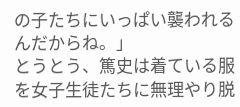の子たちにいっぱい襲われるんだからね。」
とうとう、篤史は着ている服を女子生徒たちに無理やり脱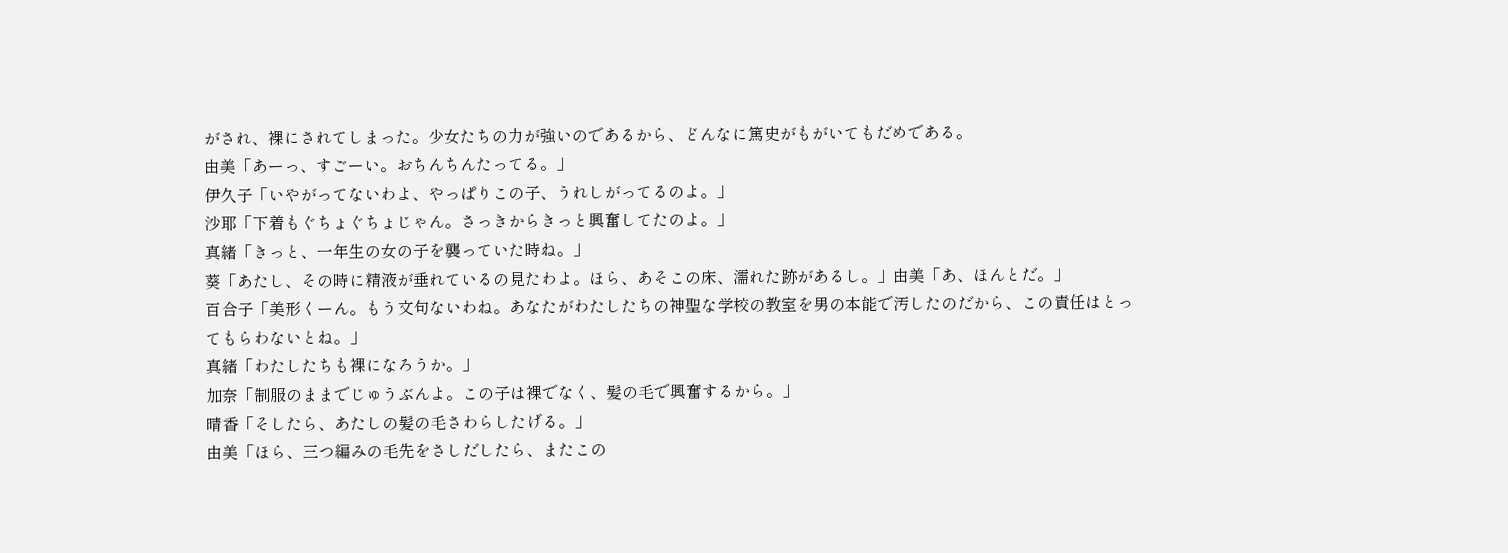がされ、裸にされてしまった。少女たちの力が強いのであるから、どんなに篤史がもがいてもだめである。
由美「あーっ、すごーい。おちんちんたってる。」
伊久子「いやがってないわよ、やっぱりこの子、うれしがってるのよ。」
沙耶「下着もぐちょぐちょじゃん。さっきからきっと興奮してたのよ。」
真緒「きっと、一年生の女の子を襲っていた時ね。」
葵「あたし、その時に精液が垂れているの見たわよ。ほら、あそこの床、濡れた跡があるし。」由美「あ、ほんとだ。」
百合子「美形くーん。もう文句ないわね。あなたがわたしたちの神聖な学校の教室を男の本能で汚したのだから、この責任はとってもらわないとね。」
真緒「わたしたちも裸になろうか。」
加奈「制服のままでじゅうぶんよ。この子は裸でなく、髪の毛で興奮するから。」
晴香「そしたら、あたしの髪の毛さわらしたげる。」
由美「ほら、三つ編みの毛先をさしだしたら、またこの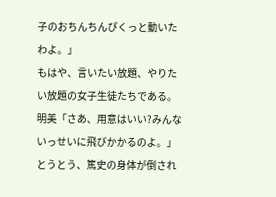子のおちんちんぴくっと動いたわよ。」
もはや、言いたい放題、やりたい放題の女子生徒たちである。
明美「さあ、用意はいい?みんないっせいに飛びかかるのよ。」
とうとう、篤史の身体が倒され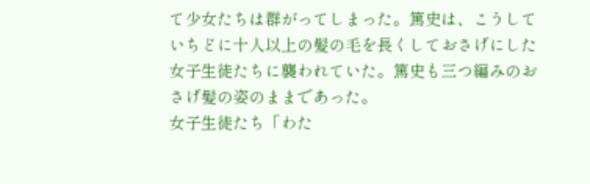て少女たちは群がってしまった。篤史は、こうしていちどに十人以上の髪の毛を長くしておさげにした女子生徒たちに襲われていた。篤史も三つ編みのおさげ髪の姿のままであった。
女子生徒たち「わた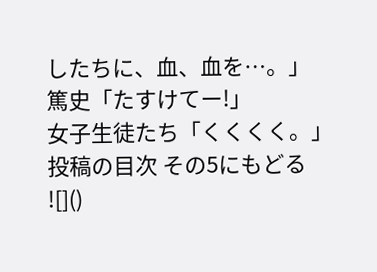したちに、血、血を…。」
篤史「たすけてー!」
女子生徒たち「くくくく。」
投稿の目次 その5にもどる
![]()